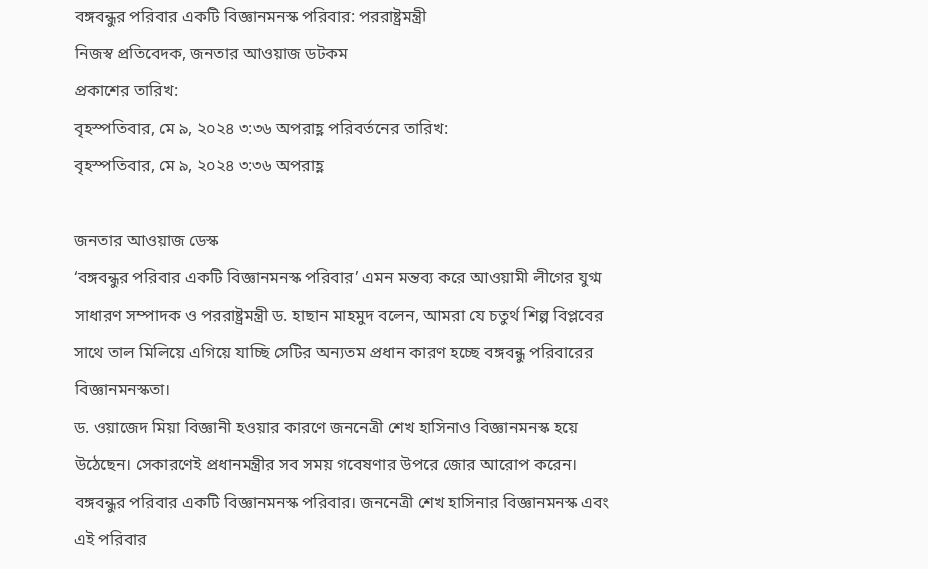বঙ্গবন্ধুর পরিবার একটি বিজ্ঞানমনস্ক পরিবার: পররাষ্ট্রমন্ত্রী
নিজস্ব প্রতিবেদক, জনতার আওয়াজ ডটকম
প্রকাশের তারিখ:
বৃহস্পতিবার, মে ৯, ২০২৪ ৩:৩৬ অপরাহ্ণ পরিবর্তনের তারিখ:
বৃহস্পতিবার, মে ৯, ২০২৪ ৩:৩৬ অপরাহ্ণ

জনতার আওয়াজ ডেস্ক
‘বঙ্গবন্ধুর পরিবার একটি বিজ্ঞানমনস্ক পরিবার’ এমন মন্তব্য করে আওয়ামী লীগের যুগ্ম সাধারণ সম্পাদক ও পররাষ্ট্রমন্ত্রী ড. হাছান মাহমুদ বলেন, আমরা যে চতুর্থ শিল্প বিপ্লবের সাথে তাল মিলিয়ে এগিয়ে যাচ্ছি সেটির অন্যতম প্রধান কারণ হচ্ছে বঙ্গবন্ধু পরিবারের বিজ্ঞানমনস্কতা।
ড. ওয়াজেদ মিয়া বিজ্ঞানী হওয়ার কারণে জননেত্রী শেখ হাসিনাও বিজ্ঞানমনস্ক হয়ে উঠেছেন। সেকারণেই প্রধানমন্ত্রীর সব সময় গবেষণার উপরে জোর আরোপ করেন। বঙ্গবন্ধুর পরিবার একটি বিজ্ঞানমনস্ক পরিবার। জননেত্রী শেখ হাসিনার বিজ্ঞানমনস্ক এবং এই পরিবার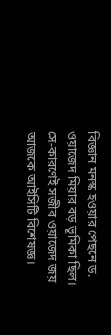বিজ্ঞান মনস্ক হওয়ার পেছনে ড. ওয়াজেদ মিয়ার বড় ভূমিকা ছিল। সে-কারণেই সজীব ওয়াজেদ জয় আজকে আইসিটি বিশেষজ্ঞ।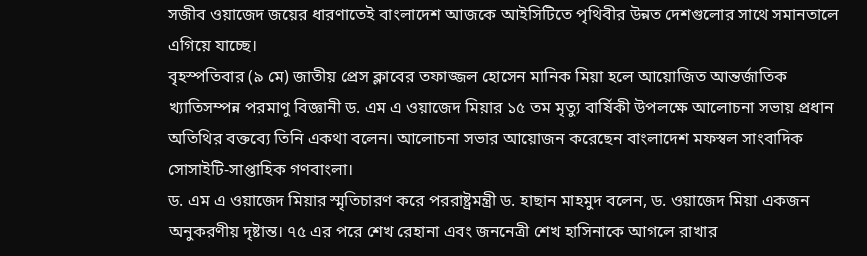সজীব ওয়াজেদ জয়ের ধারণাতেই বাংলাদেশ আজকে আইসিটিতে পৃথিবীর উন্নত দেশগুলোর সাথে সমানতালে এগিয়ে যাচ্ছে।
বৃহস্পতিবার (৯ মে) জাতীয় প্রেস ক্লাবের তফাজ্জল হোসেন মানিক মিয়া হলে আয়োজিত আন্তর্জাতিক খ্যাতিসম্পন্ন পরমাণু বিজ্ঞানী ড. এম এ ওয়াজেদ মিয়ার ১৫ তম মৃত্যু বার্ষিকী উপলক্ষে আলোচনা সভায় প্রধান অতিথির বক্তব্যে তিনি একথা বলেন। আলোচনা সভার আয়োজন করেছেন বাংলাদেশ মফস্বল সাংবাদিক সোসাইটি-সাপ্তাহিক গণবাংলা।
ড. এম এ ওয়াজেদ মিয়ার স্মৃতিচারণ করে পররাষ্ট্রমন্ত্রী ড. হাছান মাহমুদ বলেন, ড. ওয়াজেদ মিয়া একজন অনুকরণীয় দৃষ্টান্ত। ৭৫ এর পরে শেখ রেহানা এবং জননেত্রী শেখ হাসিনাকে আগলে রাখার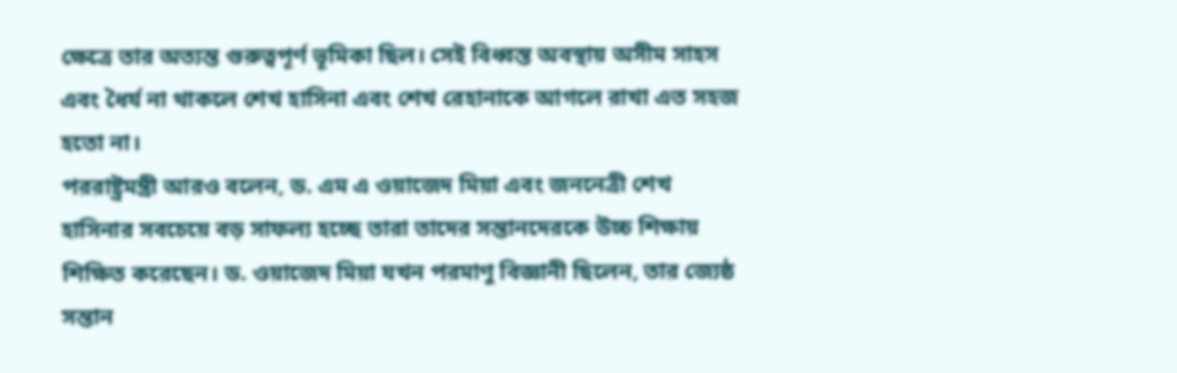ক্ষেত্রে তার অত্যন্ত গুরুত্বপূর্ণ ভূমিকা ছিল। সেই বিধ্বস্ত অবস্থায় অসীম সাহস এবং ধৈর্য না থাকলে শেখ হাসিনা এবং শেখ রেহানাকে আগলে রাখা এত সহজ হতো না।
পররাষ্ট্রমন্ত্রী আরও বলেন, ড. এম এ ওয়াজেদ মিয়া এবং জননেত্রী শেখ হাসিনার সবচেয়ে বড় সাফল্য হচ্ছে তারা তাদের সন্তানদেরকে উচ্চ শিক্ষায় শিক্ষিত করেছেন। ড. ওয়াজেদ মিয়া যখন পরমাণু বিজ্ঞানী ছিলেন, তার জ্যেষ্ঠ সন্তান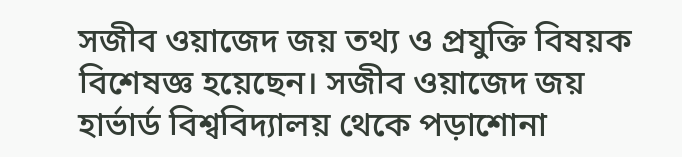সজীব ওয়াজেদ জয় তথ্য ও প্রযুক্তি বিষয়ক বিশেষজ্ঞ হয়েছেন। সজীব ওয়াজেদ জয় হার্ভার্ড বিশ্ববিদ্যালয় থেকে পড়াশোনা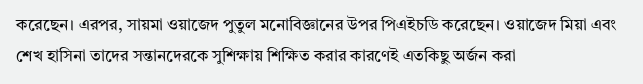করেছেন। এরপর, সায়মা ওয়াজেদ পুতুল মনোবিজ্ঞানের উপর পিএইচডি করেছেন। ওয়াজেদ মিয়া এবং শেখ হাসিনা তাদের সন্তানদেরকে সুশিক্ষায় শিক্ষিত করার কারণেই এতকিছু অর্জন করা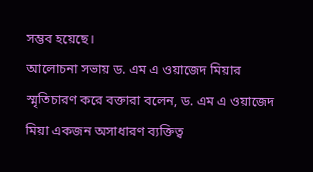সম্ভব হয়েছে।
আলোচনা সভায় ড. এম এ ওয়াজেদ মিয়ার স্মৃতিচারণ করে বক্তারা বলেন, ড. এম এ ওয়াজেদ মিয়া একজন অসাধারণ ব্যক্তিত্ব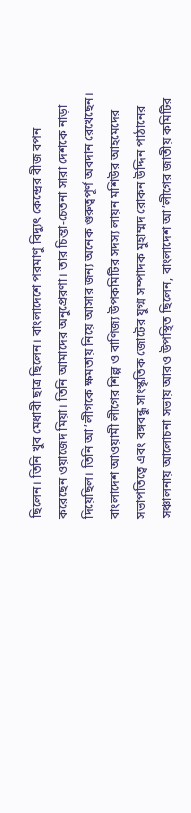ছিলেন। তিনি খুব মেধাবী ছাত্র ছিলেন। বাংলাদেশে পরমাণু বিদ্যুৎ কেন্দ্রের বীজ বপন করেছেন ওয়াজেদ মিয়া। তিনি আমাদের অনুপ্রেরণা। তার চিন্তা-চেতনা সারা দেশকে নাড়া দিয়েছিল। তিনি আ’লীগকে ক্ষমতায় নিয়ে আসার জন্য অনেক গুরুত্বপূর্ণ অবদান রেখেছেন।
বাংলাদেশ আওয়ামী লীগের শিল্প ও বাণিজ্য উপকমিটির সদস্য লায়ন মশিউর আহমেদের সভাপতিত্বে এবং বঙ্গবন্ধু সাংস্কৃতিক জোটের যুগ্ম সম্পাদক মুহাম্মদ রোকন উদ্দিন পাঠানের সঞ্চালনায় আলোচনা সভায় আরও উপস্থিত ছিলেন, বাংলাদেশ আ’লীগের জাতীয় কমিটির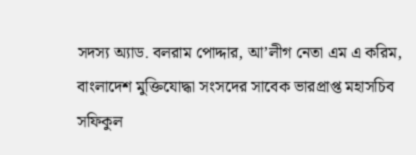সদস্য অ্যাড. বলরাম পোদ্দার, আ’লীগ নেতা এম এ করিম, বাংলাদেশ মুক্তিযোদ্ধা সংসদের সাবেক ভারপ্রাপ্ত মহাসচিব সফিকুল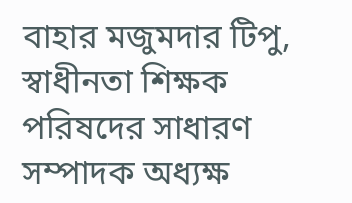বাহার মজুমদার টিপু, স্বাধীনতা শিক্ষক পরিষদের সাধারণ সম্পাদক অধ্যক্ষ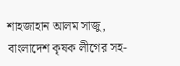শাহজাহান আলম সাজু, বাংলাদেশ কৃষক লীগের সহ-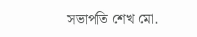সভাপতি শেখ মো.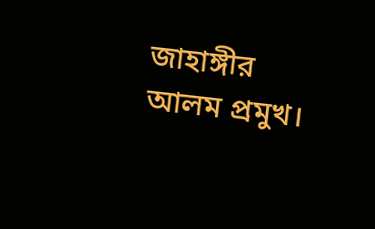জাহাঙ্গীর আলম প্রমুখ।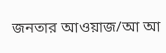জনতার আওয়াজ/আ আ